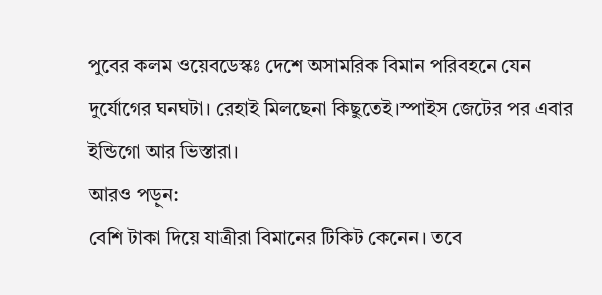পুবের কলম ওয়েবডেস্কঃ দেশে অসামরিক বিমান পরিবহনে যেন দুর্যোগের ঘনঘটা। রেহাই মিলছেনা কিছুতেই।স্পাইস জেটের পর এবার ইন্ডিগো আর ভিস্তারা।
আরও পড়ুন:
বেশি টাকা দিয়ে যাত্রীরা বিমানের টিকিট কেনেন। তবে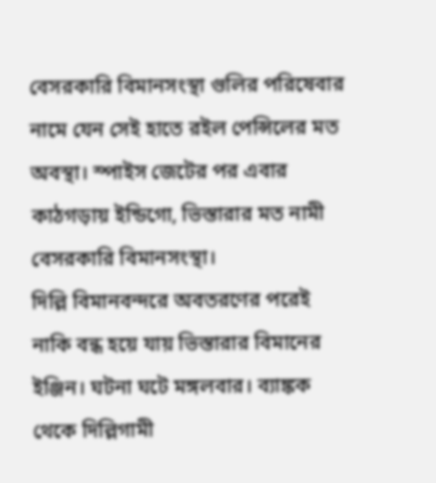বেসরকারি বিমানসংস্থা গুলির পরিষেবার নামে যেন সেই হাতে রইল পেন্সিলের মত অবস্থা। স্পাইস জেটের পর এবার কাঠগড়ায় ইন্ডিগো, ভিস্তারার মত নামী বেসরকারি বিমানসংস্থা।
দিল্লি বিমানবন্দরে অবতরণের পরেই নাকি বন্ধ হয়ে যায় ভিস্তারার বিমানের ইঞ্জিন। ঘটনা ঘটে মঙ্গলবার। ব্যাঙ্কক থেকে দিল্লিগামী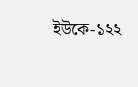ইউকে-১২২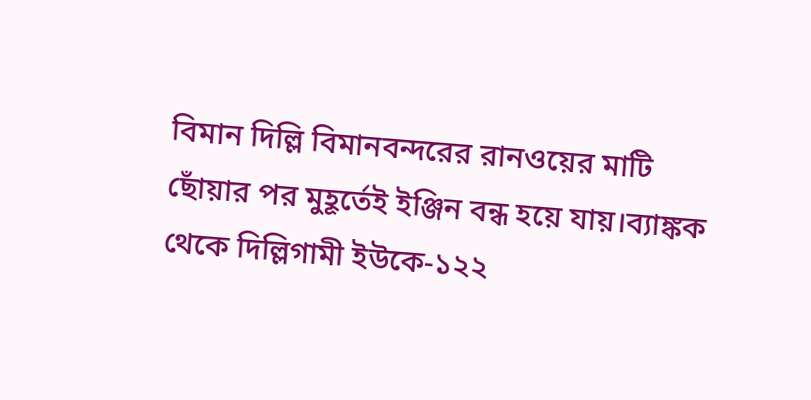বিমান দিল্লি বিমানবন্দরের রানওয়ের মাটি ছোঁয়ার পর মুহূর্তেই ইঞ্জিন বন্ধ হয়ে যায়।ব্যাঙ্কক থেকে দিল্লিগামী ইউকে-১২২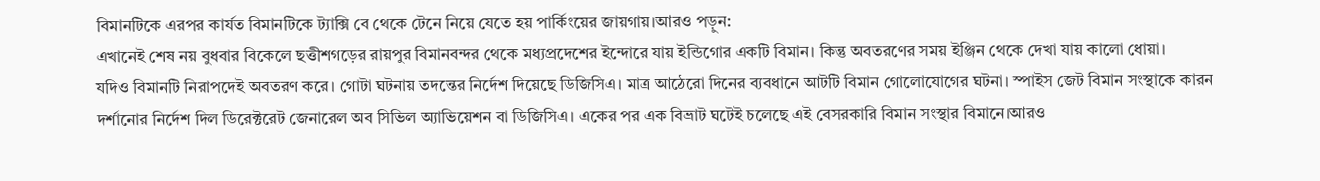বিমানটিকে এরপর কার্যত বিমানটিকে ট্যাক্সি বে থেকে টেনে নিয়ে যেতে হয় পার্কিংয়ের জায়গায়।আরও পড়ুন:
এখানেই শেষ নয় বুধবার বিকেলে ছত্তীশগড়ের রায়পুর বিমানবন্দর থেকে মধ্যপ্রদেশের ইন্দোরে যায় ইন্ডিগোর একটি বিমান। কিন্তু অবতরণের সময় ইঞ্জিন থেকে দেখা যায় কালো ধোয়া।
যদিও বিমানটি নিরাপদেই অবতরণ করে। গোটা ঘটনায় তদন্তের নির্দেশ দিয়েছে ডিজিসিএ। মাত্র আঠেরো দিনের ব্যবধানে আটটি বিমান গোলোযোগের ঘটনা। স্পাইস জেট বিমান সংস্থাকে কারন দর্শানোর নির্দেশ দিল ডিরেক্টরেট জেনারেল অব সিভিল অ্যাভিয়েশন বা ডিজিসিএ। একের পর এক বিভ্রাট ঘটেই চলেছে এই বেসরকারি বিমান সংস্থার বিমানে।আরও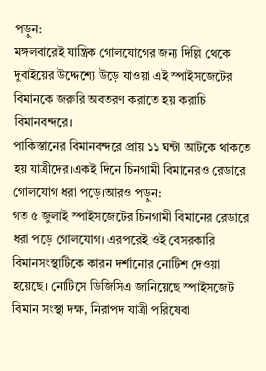পড়ুন:
মঙ্গলবারেই যান্ত্রিক গোলযোগের জন্য দিল্লি থেকে দুবাইয়ের উদ্দেশ্যে উড়ে যাওয়া এই স্পাইসজেটের বিমানকে জরুরি অবতরণ করাতে হয় করাচি বিমানবন্দরে।
পাকিস্তানের বিমানবন্দরে প্রায় ১১ ঘন্টা আটকে থাকতে হয় যাত্রীদের।একই দিনে চিনগামী বিমানেরও রেডারে গোলযোগ ধরা পড়ে।আরও পড়ুন:
গত ৫ জুলাই স্পাইসজেটের চিনগামী বিমানের রেডারে ধরা পড়ে গোলযোগ। এরপরেই ওই বেসরকারি বিমানসংস্থাটিকে কারন দর্শানোর নোটিশ দেওয়া হয়েছে। নোটিসে ডিজিসিএ জানিয়েছে স্পাইসজেট বিমান সংস্থা দক্ষ, নিরাপদ যাত্রী পরিষেবা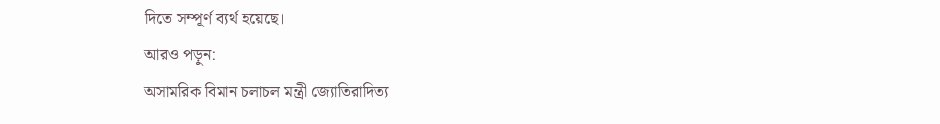দিতে সম্পূর্ণ ব্যর্থ হয়েছে।
আরও পড়ুন:
অসামরিক বিমান চলাচল মন্ত্রী জ্যোতিরাদিত্য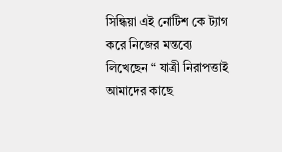সিন্ধিয়া এই নোটিশ কে ট্যাগ করে নিজের মন্তব্যে লিখেছেন “ যাত্রী নিরাপত্তাই আমাদের কাছে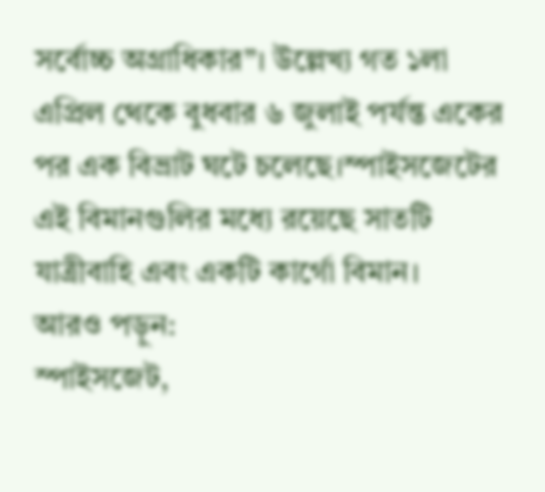সর্বোচ্চ অগ্রাধিকার”। উল্লেখ্য গত ১লা এপ্রিল থেকে বুধবার ৬ জুলাই পর্যন্ত একের পর এক বিভ্রাট ঘটে চলেছে।স্পাইসজেটের এই বিমানগুলির মধ্যে রয়েছে সাতটি যাত্রীবাহি এবং একটি কার্গো বিমান।
আরও পড়ুন:
স্পাইসজেট,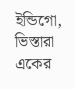ইন্ডিগো, ভিস্তারা একের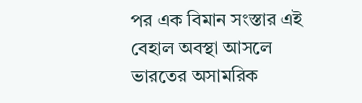পর এক বিমান সংস্তার এই বেহাল অবস্থা আসলে ভারতের অসামরিক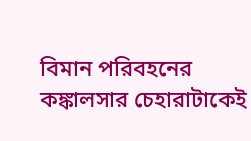বিমান পরিবহনের কঙ্কালসার চেহারাটাকেই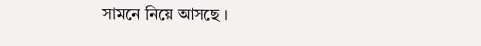সামনে নিয়ে আসছে ।